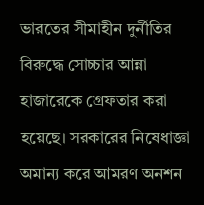ভারতের সীমাহীন দুর্নীতির বিরুদ্ধে সোচ্চার আন্না হাজারেকে গ্রেফতার করা হয়েছে। সরকারের নিষেধাজ্ঞা অমান্য করে আমরণ অনশন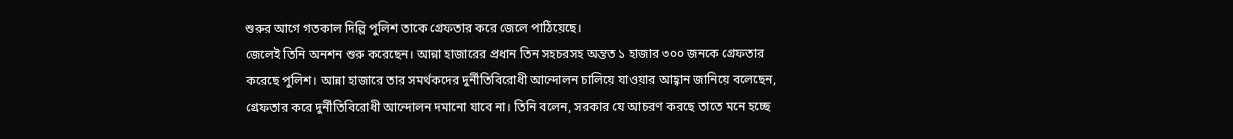শুরুর আগে গতকাল দিল্লি পুলিশ তাকে গ্রেফতার করে জেলে পাঠিয়েছে।
জেলেই তিনি অনশন শুরু করেছেন। আন্না হাজারের প্রধান তিন সহচরসহ অন্তত ১ হাজার ৩০০ জনকে গ্রেফতার করেছে পুলিশ। আন্না হাজারে তার সমর্থকদের দুর্নীতিবিরোধী আন্দোলন চালিয়ে যাওয়ার আহ্বান জানিয়ে বলেছেন, গ্রেফতার করে দুর্নীতিবিরোধী আন্দোলন দমানো যাবে না। তিনি বলেন, সরকার যে আচরণ করছে তাতে মনে হচ্ছে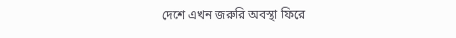দেশে এখন জরুরি অবস্থা ফিরে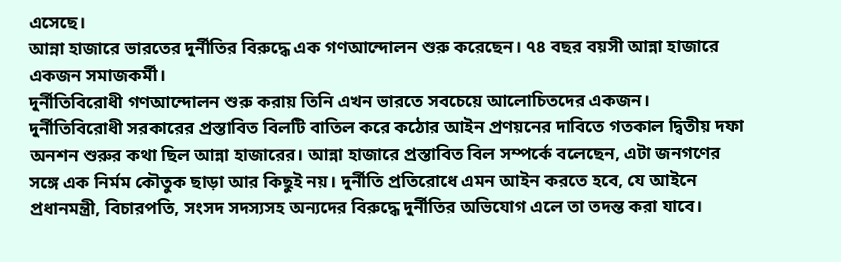এসেছে।
আন্না হাজারে ভারতের দুর্নীতির বিরুদ্ধে এক গণআন্দোলন শুরু করেছেন। ৭৪ বছর বয়সী আন্না হাজারে একজন সমাজকর্মী।
দুর্নীতিবিরোধী গণআন্দোলন শুরু করায় তিনি এখন ভারতে সবচেয়ে আলোচিতদের একজন।
দুর্নীতিবিরোধী সরকারের প্রস্তাবিত বিলটি বাতিল করে কঠোর আইন প্রণয়নের দাবিতে গতকাল দ্বিতীয় দফা অনশন শুরুর কথা ছিল আন্না হাজারের। আন্না হাজারে প্রস্তাবিত বিল সম্পর্কে বলেছেন, এটা জনগণের সঙ্গে এক নির্মম কৌতুক ছাড়া আর কিছুই নয়। দুর্নীতি প্রতিরোধে এমন আইন করতে হবে, যে আইনে প্রধানমন্ত্রী, বিচারপতি, সংসদ সদস্যসহ অন্যদের বিরুদ্ধে দুর্নীতির অভিযোগ এলে তা তদন্ত করা যাবে।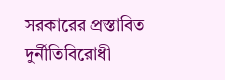সরকারের প্রস্তাবিত দুর্নীতিবিরোধী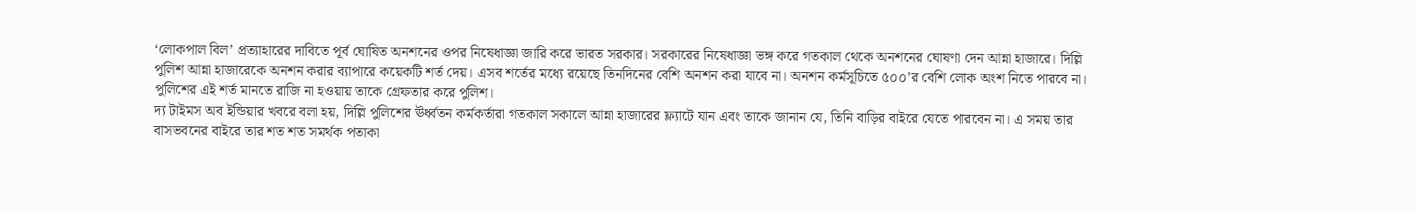‘লোকপাল বিল’ প্রত্যাহারের দাবিতে পূর্ব ঘোষিত অনশনের ওপর নিষেধাজ্ঞা জারি করে ভারত সরকার। সরকারের নিষেধাজ্ঞা ভঙ্গ করে গতকাল থেকে অনশনের ঘোষণা দেন আন্না হাজারে। দিল্লি পুলিশ আন্না হাজারেকে অনশন করার ব্যাপারে কয়েকটি শর্ত দেয়। এসব শর্তের মধ্যে রয়েছে তিনদিনের বেশি অনশন করা যাবে না। অনশন কর্মসূচিতে ৫০০’র বেশি লোক অংশ নিতে পারবে না। পুলিশের এই শর্ত মানতে রাজি না হওয়ায় তাকে গ্রেফতার করে পুলিশ।
দ্য টাইমস অব ইন্ডিয়ার খবরে বলা হয়, দিল্লি পুলিশের ঊর্ধ্বতন কর্মকর্তারা গতকাল সকালে আন্না হাজারের ফ্ল্যাটে যান এবং তাকে জানান যে, তিনি বাড়ির বাইরে যেতে পারবেন না। এ সময় তার বাসভবনের বাইরে তার শত শত সমর্থক পতাকা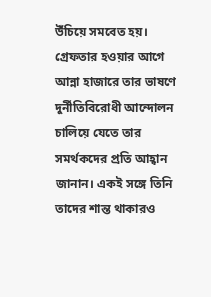উঁচিয়ে সমবেত হয়। গ্রেফতার হওয়ার আগে আন্না হাজারে তার ভাষণে দুর্নীতিবিরোধী আন্দোলন চালিয়ে যেতে তার সমর্থকদের প্রতি আহ্বান জানান। একই সঙ্গে তিনি তাদের শান্ত থাকারও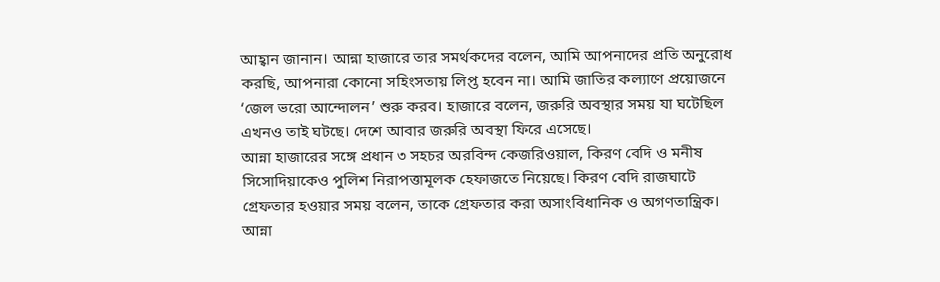আহ্বান জানান। আন্না হাজারে তার সমর্থকদের বলেন, আমি আপনাদের প্রতি অনুরোধ করছি, আপনারা কোনো সহিংসতায় লিপ্ত হবেন না। আমি জাতির কল্যাণে প্রয়োজনে ‘জেল ভরো আন্দোলন’ শুরু করব। হাজারে বলেন, জরুরি অবস্থার সময় যা ঘটেছিল এখনও তাই ঘটছে। দেশে আবার জরুরি অবস্থা ফিরে এসেছে।
আন্না হাজারের সঙ্গে প্রধান ৩ সহচর অরবিন্দ কেজরিওয়াল, কিরণ বেদি ও মনীষ সিসোদিয়াকেও পুলিশ নিরাপত্তামূলক হেফাজতে নিয়েছে। কিরণ বেদি রাজঘাটে গ্রেফতার হওয়ার সময় বলেন, তাকে গ্রেফতার করা অসাংবিধানিক ও অগণতান্ত্রিক। আন্না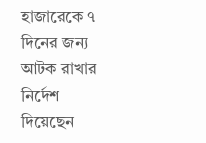হাজারেকে ৭ দিনের জন্য আটক রাখার নির্দেশ দিয়েছেন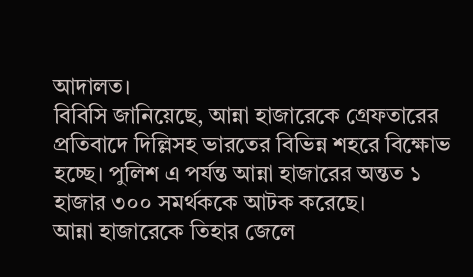আদালত।
বিবিসি জানিয়েছে, আন্না হাজারেকে গ্রেফতারের প্রতিবাদে দিল্লিসহ ভারতের বিভিন্ন শহরে বিক্ষোভ হচ্ছে। পুলিশ এ পর্যন্ত আন্না হাজারের অন্তত ১ হাজার ৩০০ সমর্থককে আটক করেছে।
আন্না হাজারেকে তিহার জেলে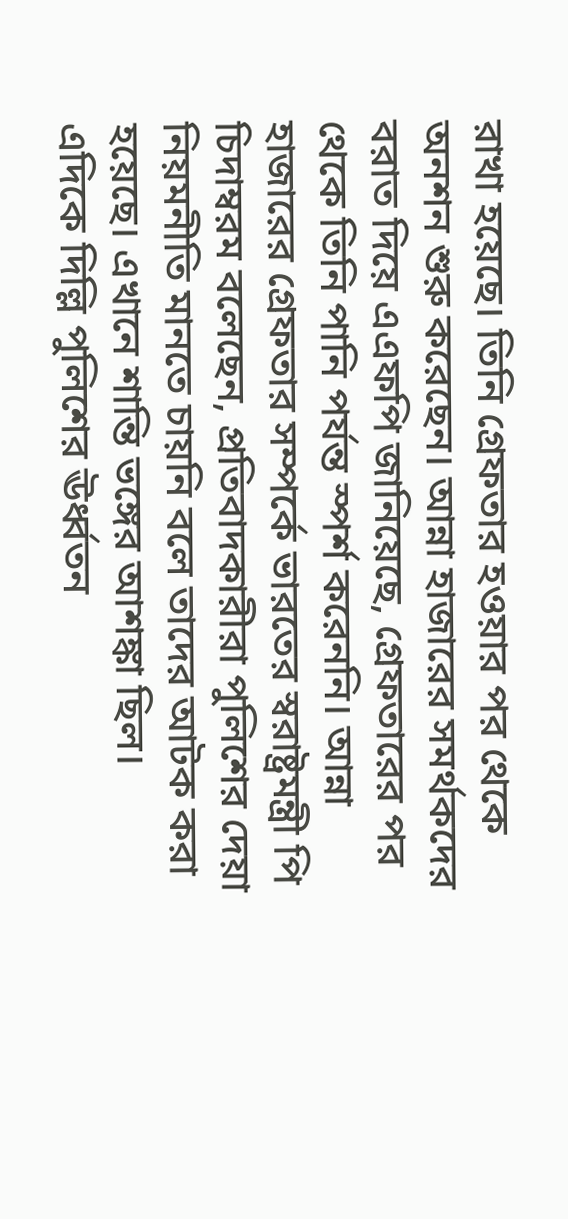রাখা হয়েছে। তিনি গ্রেফতার হওয়ার পর থেকে অনশন শুরু করেছেন। আন্না হাজারের সমর্থকদের বরাত দিয়ে এএফপি জানিয়েছে, গ্রেফতারের পর থেকে তিনি পানি পর্যন্ত স্পর্শ করেননি। আন্না হাজারের গ্রেফতার সম্পর্কে ভারতের স্বরাষ্ট্রমন্ত্রী পি চিদাম্বরম বলেছেন, প্রতিবাদকারীরা পুলিশের দেয়া নিয়মনীতি মানতে চায়নি বলে তাদের আটক করা হয়েছে। এখানে শান্তি ভঙ্গের আশঙ্কা ছিল।
এদিকে দিল্লি পুলিশের ঊর্ধ্বতন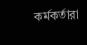কর্মকর্তারা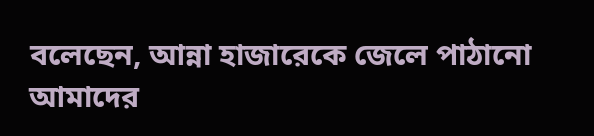বলেছেন, আন্না হাজারেকে জেলে পাঠানো আমাদের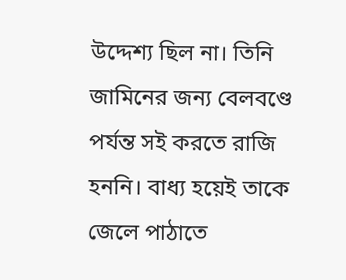উদ্দেশ্য ছিল না। তিনি জামিনের জন্য বেলবণ্ডে পর্যন্ত সই করতে রাজি হননি। বাধ্য হয়েই তাকে জেলে পাঠাতে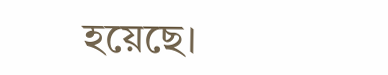হয়েছে।